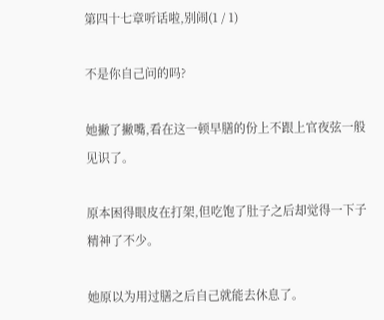第四十七章听话啦,别闹(1 / 1)

不是你自己问的吗?

她撇了撇嘴,看在这一顿早膳的份上不跟上官夜弦一般见识了。

原本困得眼皮在打架,但吃饱了肚子之后却觉得一下子精神了不少。

她原以为用过膳之后自己就能去休息了。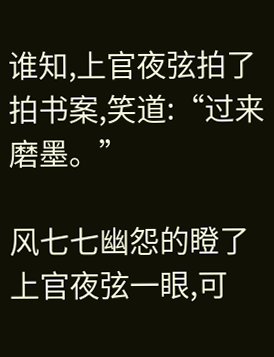谁知,上官夜弦拍了拍书案,笑道:“过来磨墨。”

风七七幽怨的瞪了上官夜弦一眼,可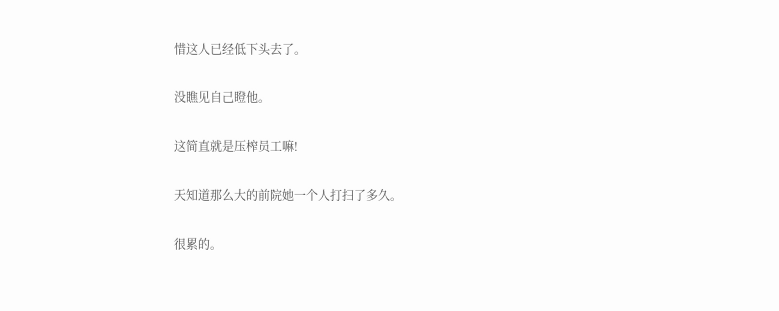惜这人已经低下头去了。

没瞧见自己瞪他。

这简直就是压榨员工嘛!

天知道那么大的前院她一个人打扫了多久。

很累的。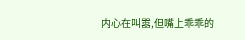内心在叫嚣,但嘴上乖乖的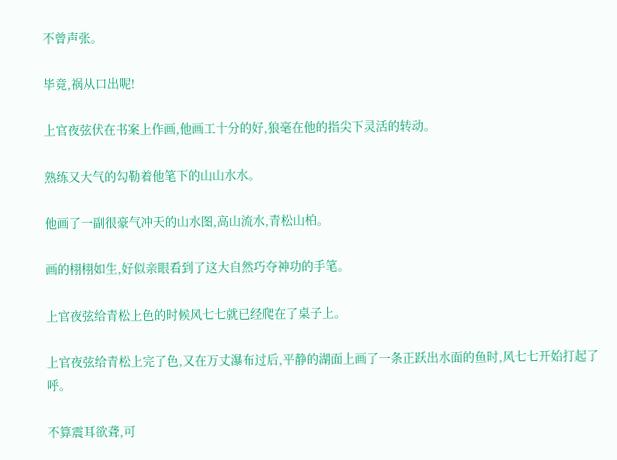不曾声张。

毕竟,祸从口出呢!

上官夜弦伏在书案上作画,他画工十分的好,狼毫在他的指尖下灵活的转动。

熟练又大气的勾勒着他笔下的山山水水。

他画了一副很豪气冲天的山水图,高山流水,青松山柏。

画的栩栩如生,好似亲眼看到了这大自然巧夺神功的手笔。

上官夜弦给青松上色的时候风七七就已经爬在了桌子上。

上官夜弦给青松上完了色,又在万丈瀑布过后,平静的湖面上画了一条正跃出水面的鱼时,风七七开始打起了呼。

不算震耳欲聋,可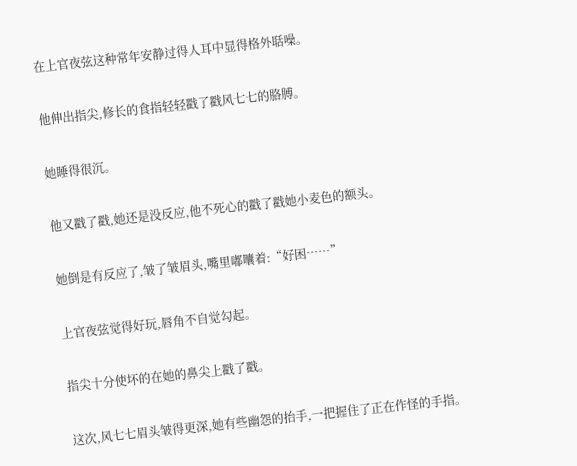在上官夜弦这种常年安静过得人耳中显得格外聒噪。

他伸出指尖,修长的食指轻轻戳了戳风七七的胳膊。

她睡得很沉。

他又戳了戳,她还是没反应,他不死心的戳了戳她小麦色的额头。

她倒是有反应了,皱了皱眉头,嘴里嘟囔着:“好困……”

上官夜弦觉得好玩,唇角不自觉勾起。

指尖十分使坏的在她的鼻尖上戳了戳。

这次,风七七眉头皱得更深,她有些幽怨的抬手,一把握住了正在作怪的手指。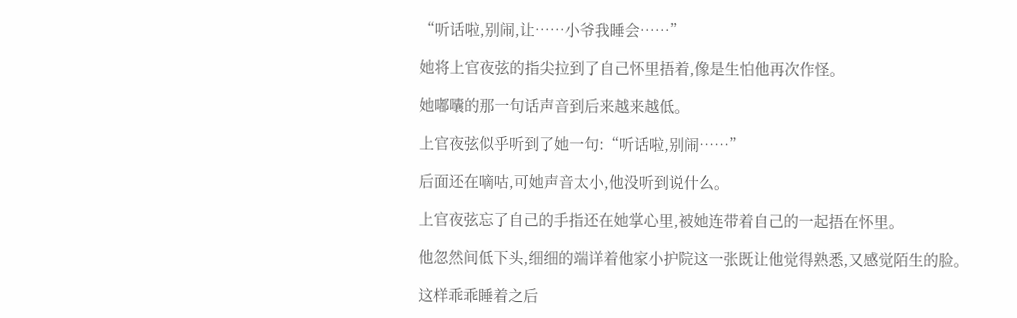“听话啦,别闹,让……小爷我睡会……”

她将上官夜弦的指尖拉到了自己怀里捂着,像是生怕他再次作怪。

她嘟囔的那一句话声音到后来越来越低。

上官夜弦似乎听到了她一句:“听话啦,别闹……”

后面还在嘀咕,可她声音太小,他没听到说什么。

上官夜弦忘了自己的手指还在她掌心里,被她连带着自己的一起捂在怀里。

他忽然间低下头,细细的端详着他家小护院这一张既让他觉得熟悉,又感觉陌生的脸。

这样乖乖睡着之后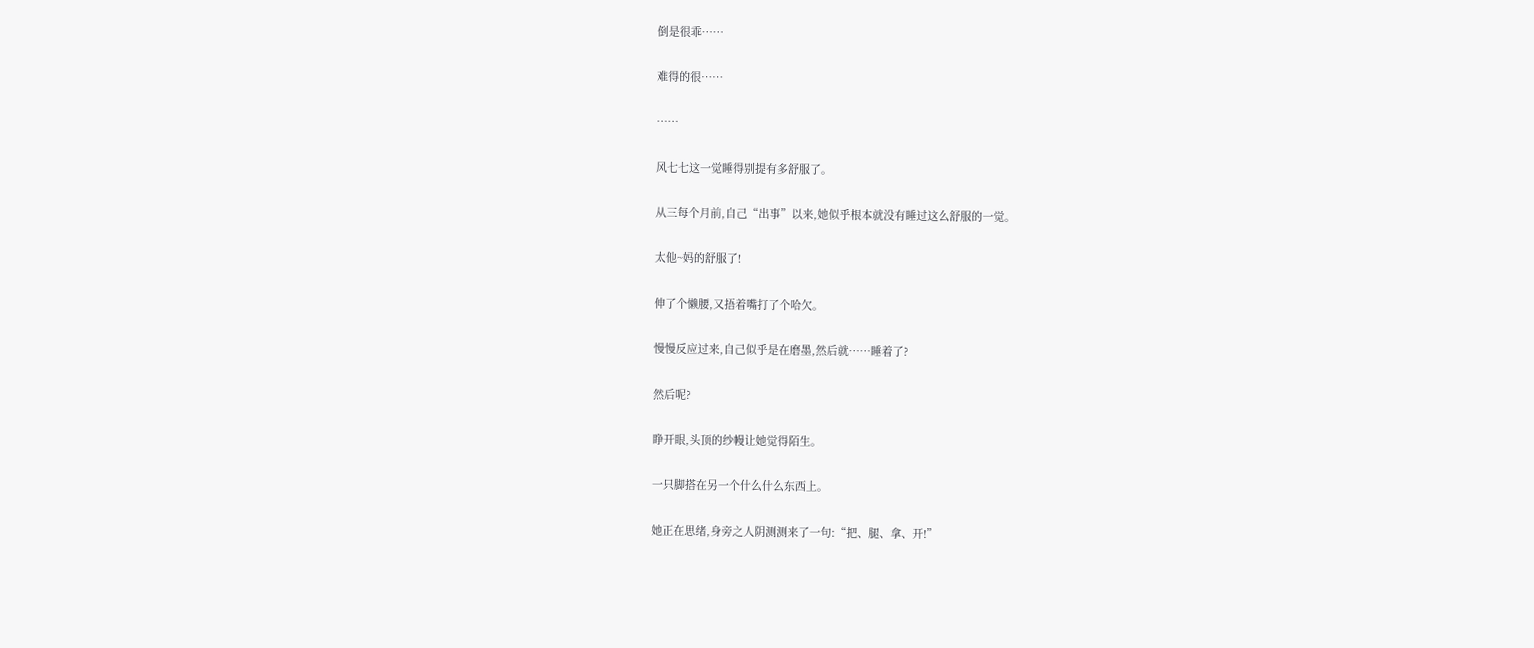倒是很乖……

难得的很……

……

风七七这一觉睡得别提有多舒服了。

从三每个月前,自己“出事”以来,她似乎根本就没有睡过这么舒服的一觉。

太他~妈的舒服了!

伸了个懒腰,又捂着嘴打了个哈欠。

慢慢反应过来,自己似乎是在磨墨,然后就……睡着了?

然后呢?

睁开眼,头顶的纱幔让她觉得陌生。

一只脚搭在另一个什么什么东西上。

她正在思绪,身旁之人阴测测来了一句:“把、腿、拿、开!”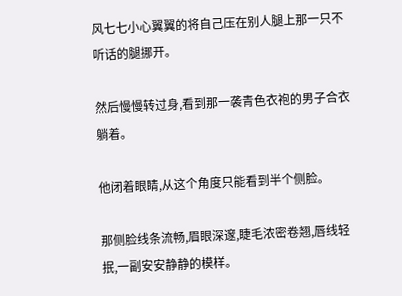风七七小心翼翼的将自己压在别人腿上那一只不听话的腿挪开。

然后慢慢转过身,看到那一袭青色衣袍的男子合衣躺着。

他闭着眼睛,从这个角度只能看到半个侧脸。

那侧脸线条流畅,眉眼深邃,睫毛浓密卷翘,唇线轻抿,一副安安静静的模样。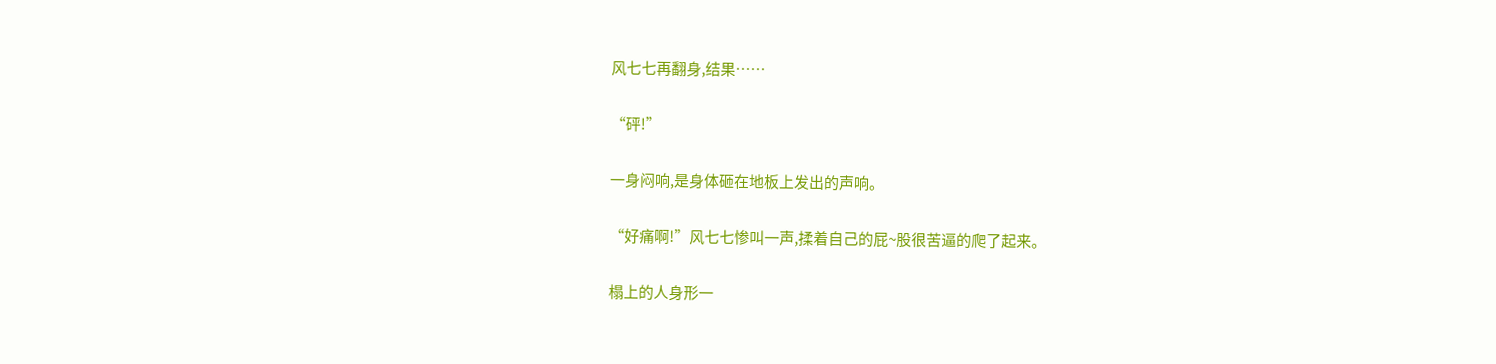风七七再翻身,结果……

“砰!”

一身闷响,是身体砸在地板上发出的声响。

“好痛啊!”风七七惨叫一声,揉着自己的屁~股很苦逼的爬了起来。

榻上的人身形一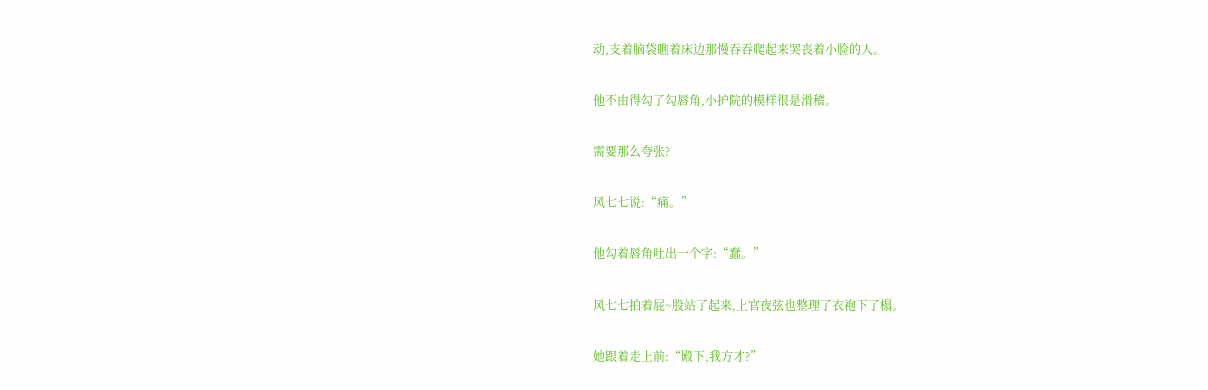动,支着脑袋瞧着床边那慢吞吞爬起来哭丧着小脸的人。

他不由得勾了勾唇角,小护院的模样很是滑稽。

需要那么夸张?

风七七说:“痛。”

他勾着唇角吐出一个字:“蠢。”

风七七拍着屁~股站了起来,上官夜弦也整理了衣袍下了榻。

她跟着走上前:“殿下,我方才?”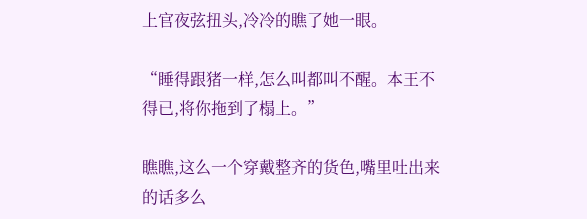上官夜弦扭头,冷冷的瞧了她一眼。

“睡得跟猪一样,怎么叫都叫不醒。本王不得已,将你拖到了榻上。”

瞧瞧,这么一个穿戴整齐的货色,嘴里吐出来的话多么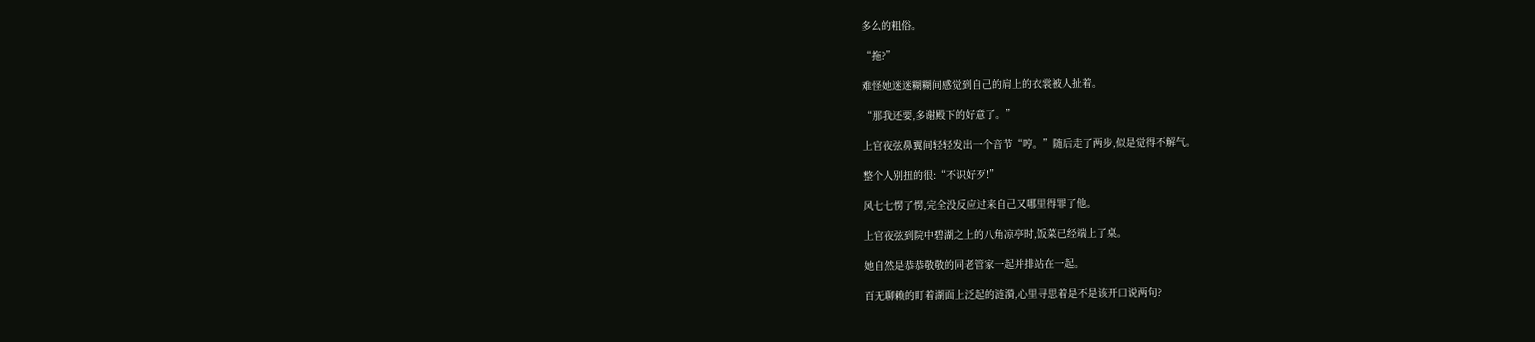多么的粗俗。

“拖?”

难怪她迷迷糊糊间感觉到自己的肩上的衣裳被人扯着。

“那我还要,多谢殿下的好意了。”

上官夜弦鼻翼间轻轻发出一个音节“哼。”随后走了两步,似是觉得不解气。

整个人别扭的很:“不识好歹!”

风七七愣了愣,完全没反应过来自己又哪里得罪了他。

上官夜弦到院中碧湖之上的八角凉亭时,饭菜已经端上了桌。

她自然是恭恭敬敬的同老管家一起并排站在一起。

百无聊赖的盯着湖面上泛起的涟漪,心里寻思着是不是该开口说两句?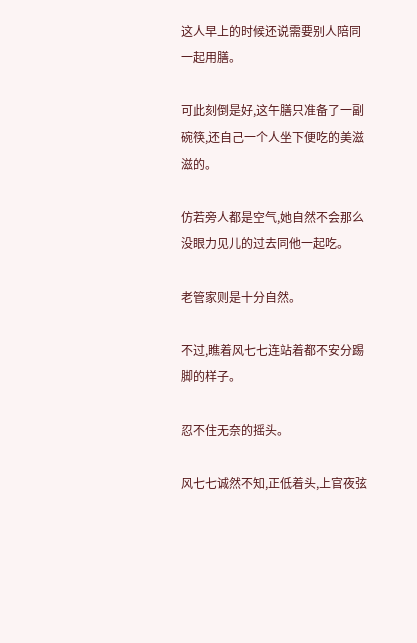这人早上的时候还说需要别人陪同一起用膳。

可此刻倒是好,这午膳只准备了一副碗筷,还自己一个人坐下便吃的美滋滋的。

仿若旁人都是空气,她自然不会那么没眼力见儿的过去同他一起吃。

老管家则是十分自然。

不过,瞧着风七七连站着都不安分踢脚的样子。

忍不住无奈的摇头。

风七七诚然不知,正低着头,上官夜弦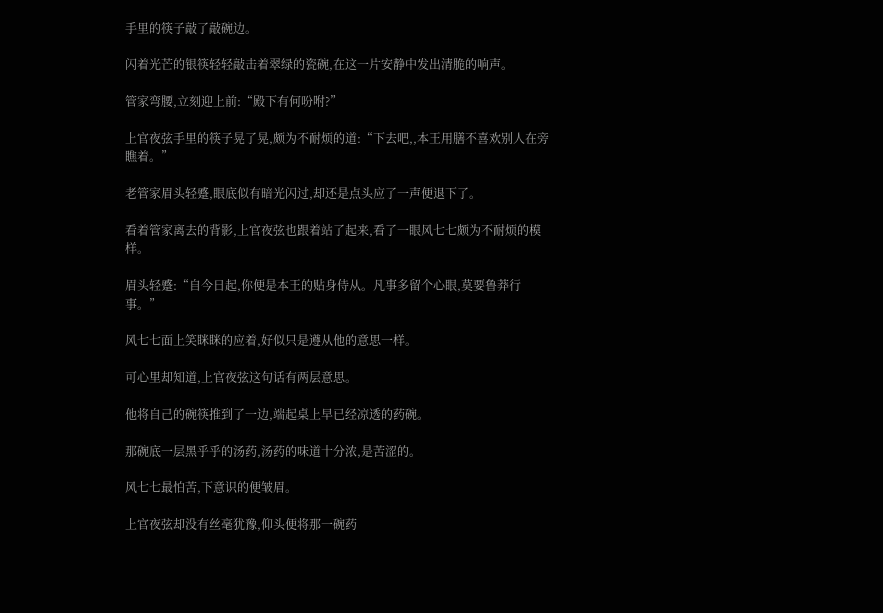手里的筷子敲了敲碗边。

闪着光芒的银筷轻轻敲击着翠绿的瓷碗,在这一片安静中发出清脆的响声。

管家弯腰,立刻迎上前:“殿下有何吩咐?”

上官夜弦手里的筷子晃了晃,颇为不耐烦的道:“下去吧,,本王用膳不喜欢别人在旁瞧着。”

老管家眉头轻蹙,眼底似有暗光闪过,却还是点头应了一声便退下了。

看着管家离去的背影,上官夜弦也跟着站了起来,看了一眼风七七颇为不耐烦的模样。

眉头轻蹙:“自今日起,你便是本王的贴身侍从。凡事多留个心眼,莫要鲁莽行事。”

风七七面上笑眯眯的应着,好似只是遵从他的意思一样。

可心里却知道,上官夜弦这句话有两层意思。

他将自己的碗筷推到了一边,端起桌上早已经凉透的药碗。

那碗底一层黑乎乎的汤药,汤药的味道十分浓,是苦涩的。

风七七最怕苦,下意识的便皱眉。

上官夜弦却没有丝毫犹豫,仰头便将那一碗药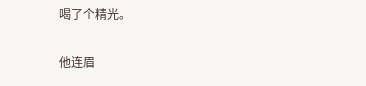喝了个精光。

他连眉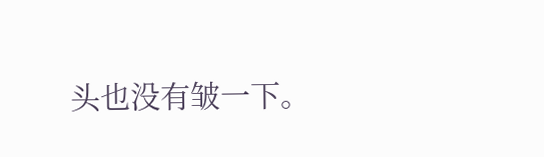头也没有皱一下。